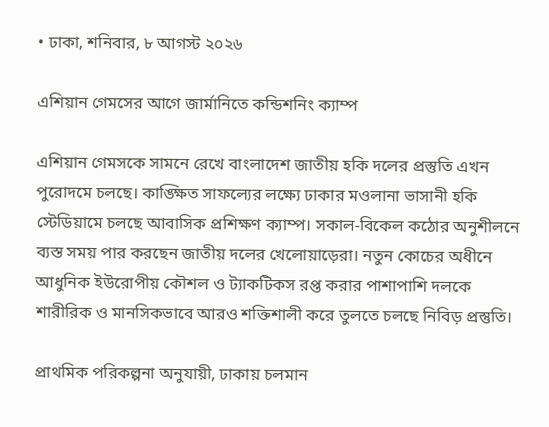• ঢাকা, শনিবার, ৮ আগস্ট ২০২৬

এশিয়ান গেমসের আগে জার্মানিতে কন্ডিশনিং ক্যাম্প

এশিয়ান গেমসকে সামনে রেখে বাংলাদেশ জাতীয় হকি দলের প্রস্তুতি এখন পুরোদমে চলছে। কাঙ্ক্ষিত সাফল্যের লক্ষ্যে ঢাকার মওলানা ভাসানী হকি স্টেডিয়ামে চলছে আবাসিক প্রশিক্ষণ ক্যাম্প। সকাল-বিকেল কঠোর অনুশীলনে ব্যস্ত সময় পার করছেন জাতীয় দলের খেলোয়াড়েরা। নতুন কোচের অধীনে আধুনিক ইউরোপীয় কৌশল ও ট্যাকটিকস রপ্ত করার পাশাপাশি দলকে শারীরিক ও মানসিকভাবে আরও শক্তিশালী করে তুলতে চলছে নিবিড় প্রস্তুতি।

প্রাথমিক পরিকল্পনা অনুযায়ী, ঢাকায় চলমান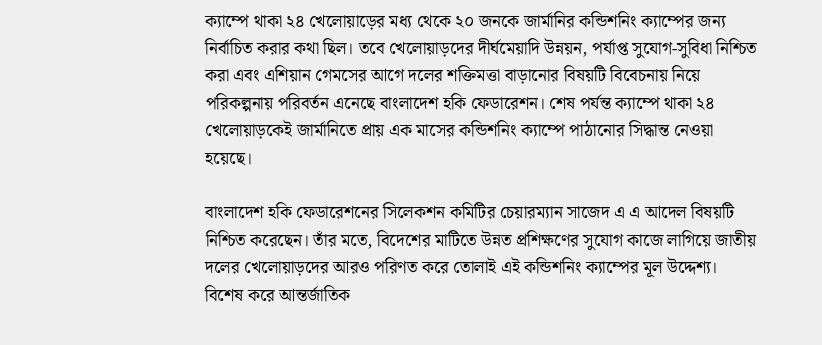ক্যাম্পে থাকা ২৪ খেলোয়াড়ের মধ্য থেকে ২০ জনকে জার্মানির কন্ডিশনিং ক্যাম্পের জন্য নির্বাচিত করার কথা ছিল। তবে খেলোয়াড়দের দীর্ঘমেয়াদি উন্নয়ন, পর্যাপ্ত সুযোগ-সুবিধা নিশ্চিত করা এবং এশিয়ান গেমসের আগে দলের শক্তিমত্তা বাড়ানোর বিষয়টি বিবেচনায় নিয়ে পরিকল্পনায় পরিবর্তন এনেছে বাংলাদেশ হকি ফেডারেশন। শেষ পর্যন্ত ক্যাম্পে থাকা ২৪ খেলোয়াড়কেই জার্মানিতে প্রায় এক মাসের কন্ডিশনিং ক্যাম্পে পাঠানোর সিদ্ধান্ত নেওয়া হয়েছে।

বাংলাদেশ হকি ফেডারেশনের সিলেকশন কমিটির চেয়ারম্যান সাজেদ এ এ আদেল বিষয়টি নিশ্চিত করেছেন। তাঁর মতে, বিদেশের মাটিতে উন্নত প্রশিক্ষণের সুযোগ কাজে লাগিয়ে জাতীয় দলের খেলোয়াড়দের আরও পরিণত করে তোলাই এই কন্ডিশনিং ক্যাম্পের মূল উদ্দেশ্য। বিশেষ করে আন্তর্জাতিক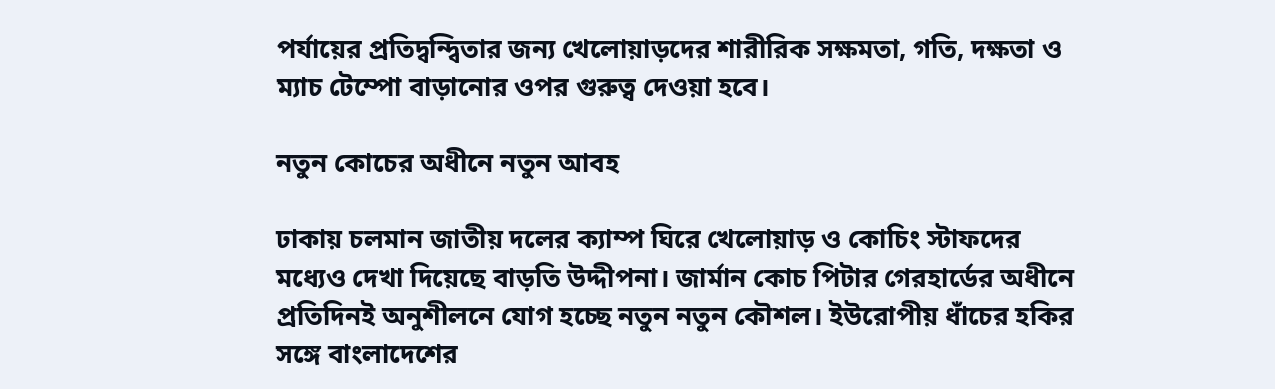পর্যায়ের প্রতিদ্বন্দ্বিতার জন্য খেলোয়াড়দের শারীরিক সক্ষমতা, গতি, দক্ষতা ও ম্যাচ টেম্পো বাড়ানোর ওপর গুরুত্ব দেওয়া হবে।

নতুন কোচের অধীনে নতুন আবহ

ঢাকায় চলমান জাতীয় দলের ক্যাম্প ঘিরে খেলোয়াড় ও কোচিং স্টাফদের মধ্যেও দেখা দিয়েছে বাড়তি উদ্দীপনা। জার্মান কোচ পিটার গেরহার্ডের অধীনে প্রতিদিনই অনুশীলনে যোগ হচ্ছে নতুন নতুন কৌশল। ইউরোপীয় ধাঁচের হকির সঙ্গে বাংলাদেশের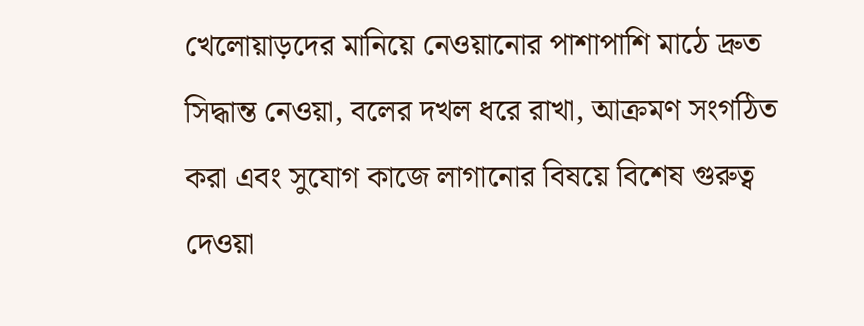খেলোয়াড়দের মানিয়ে নেওয়ানোর পাশাপাশি মাঠে দ্রুত সিদ্ধান্ত নেওয়া, বলের দখল ধরে রাখা, আক্রমণ সংগঠিত করা এবং সুযোগ কাজে লাগানোর বিষয়ে বিশেষ গুরুত্ব দেওয়া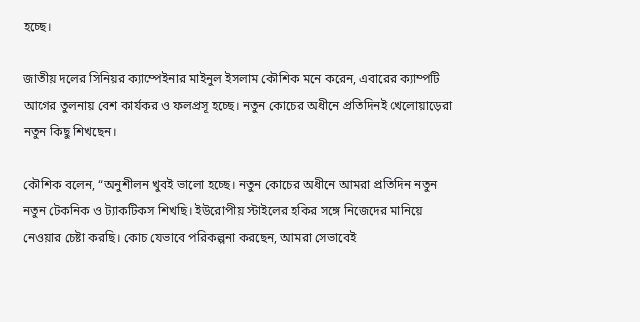হচ্ছে।

জাতীয় দলের সিনিয়র ক্যাম্পেইনার মাইনুল ইসলাম কৌশিক মনে করেন, এবারের ক্যাম্পটি আগের তুলনায় বেশ কার্যকর ও ফলপ্রসূ হচ্ছে। নতুন কোচের অধীনে প্রতিদিনই খেলোয়াড়েরা নতুন কিছু শিখছেন।

কৌশিক বলেন, “অনুশীলন খুবই ভালো হচ্ছে। নতুন কোচের অধীনে আমরা প্রতিদিন নতুন নতুন টেকনিক ও ট্যাকটিকস শিখছি। ইউরোপীয় স্টাইলের হকির সঙ্গে নিজেদের মানিয়ে নেওয়ার চেষ্টা করছি। কোচ যেভাবে পরিকল্পনা করছেন, আমরা সেভাবেই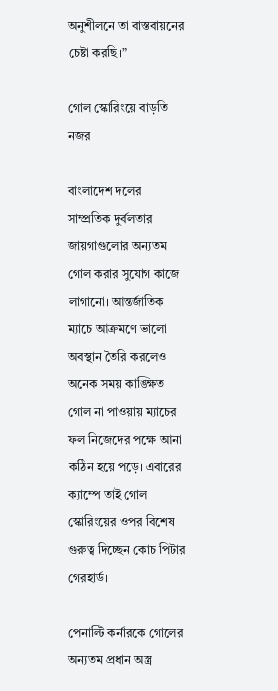অনুশীলনে তা বাস্তবায়নের চেষ্টা করছি।”

গোল স্কোরিংয়ে বাড়তি নজর

বাংলাদেশ দলের সাম্প্রতিক দুর্বলতার জায়গাগুলোর অন্যতম গোল করার সুযোগ কাজে লাগানো। আন্তর্জাতিক ম্যাচে আক্রমণে ভালো অবস্থান তৈরি করলেও অনেক সময় কাঙ্ক্ষিত গোল না পাওয়ায় ম্যাচের ফল নিজেদের পক্ষে আনা কঠিন হয়ে পড়ে। এবারের ক্যাম্পে তাই গোল স্কোরিংয়ের ওপর বিশেষ গুরুত্ব দিচ্ছেন কোচ পিটার গেরহার্ড।

পেনাল্টি কর্নারকে গোলের অন্যতম প্রধান অস্ত্র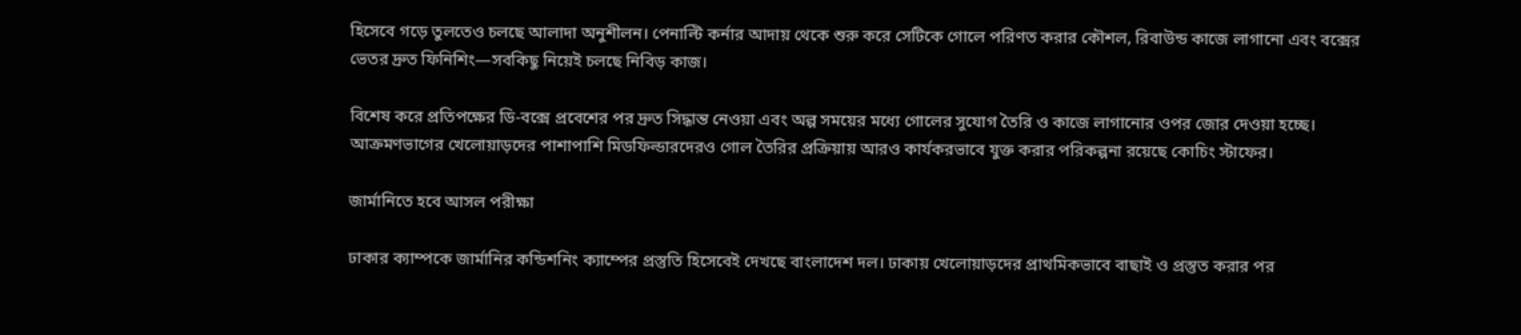হিসেবে গড়ে তুলতেও চলছে আলাদা অনুশীলন। পেনাল্টি কর্নার আদায় থেকে শুরু করে সেটিকে গোলে পরিণত করার কৌশল, রিবাউন্ড কাজে লাগানো এবং বক্সের ভেতর দ্রুত ফিনিশিং—সবকিছু নিয়েই চলছে নিবিড় কাজ।

বিশেষ করে প্রতিপক্ষের ডি-বক্সে প্রবেশের পর দ্রুত সিদ্ধান্ত নেওয়া এবং অল্প সময়ের মধ্যে গোলের সুযোগ তৈরি ও কাজে লাগানোর ওপর জোর দেওয়া হচ্ছে। আক্রমণভাগের খেলোয়াড়দের পাশাপাশি মিডফিল্ডারদেরও গোল তৈরির প্রক্রিয়ায় আরও কার্যকরভাবে যুক্ত করার পরিকল্পনা রয়েছে কোচিং স্টাফের।

জার্মানিতে হবে আসল পরীক্ষা

ঢাকার ক্যাম্পকে জার্মানির কন্ডিশনিং ক্যাম্পের প্রস্তুতি হিসেবেই দেখছে বাংলাদেশ দল। ঢাকায় খেলোয়াড়দের প্রাথমিকভাবে বাছাই ও প্রস্তুত করার পর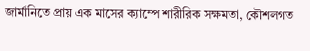জার্মানিতে প্রায় এক মাসের ক্যাম্পে শারীরিক সক্ষমতা, কৌশলগত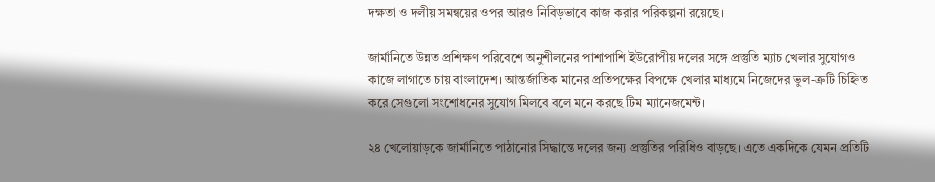দক্ষতা ও দলীয় সমন্বয়ের ওপর আরও নিবিড়ভাবে কাজ করার পরিকল্পনা রয়েছে।

জার্মানিতে উন্নত প্রশিক্ষণ পরিবেশে অনুশীলনের পাশাপাশি ইউরোপীয় দলের সঙ্গে প্রস্তুতি ম্যাচ খেলার সুযোগও কাজে লাগাতে চায় বাংলাদেশ। আন্তর্জাতিক মানের প্রতিপক্ষের বিপক্ষে খেলার মাধ্যমে নিজেদের ভুল-ত্রুটি চিহ্নিত করে সেগুলো সংশোধনের সুযোগ মিলবে বলে মনে করছে টিম ম্যানেজমেন্ট।

২৪ খেলোয়াড়কে জার্মানিতে পাঠানোর সিদ্ধান্তে দলের জন্য প্রস্তুতির পরিধিও বাড়ছে। এতে একদিকে যেমন প্রতিটি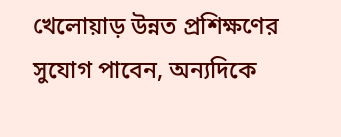খেলোয়াড় উন্নত প্রশিক্ষণের সুযোগ পাবেন, অন্যদিকে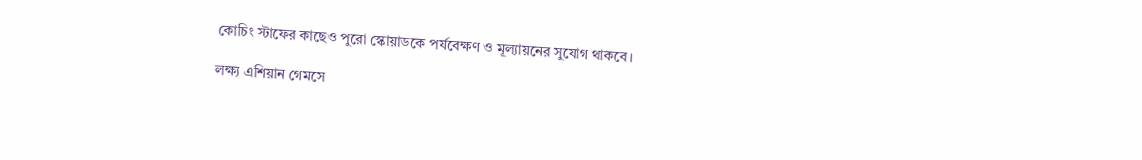কোচিং স্টাফের কাছেও পুরো স্কোয়াডকে পর্যবেক্ষণ ও মূল্যায়নের সুযোগ থাকবে।

লক্ষ্য এশিয়ান গেমসে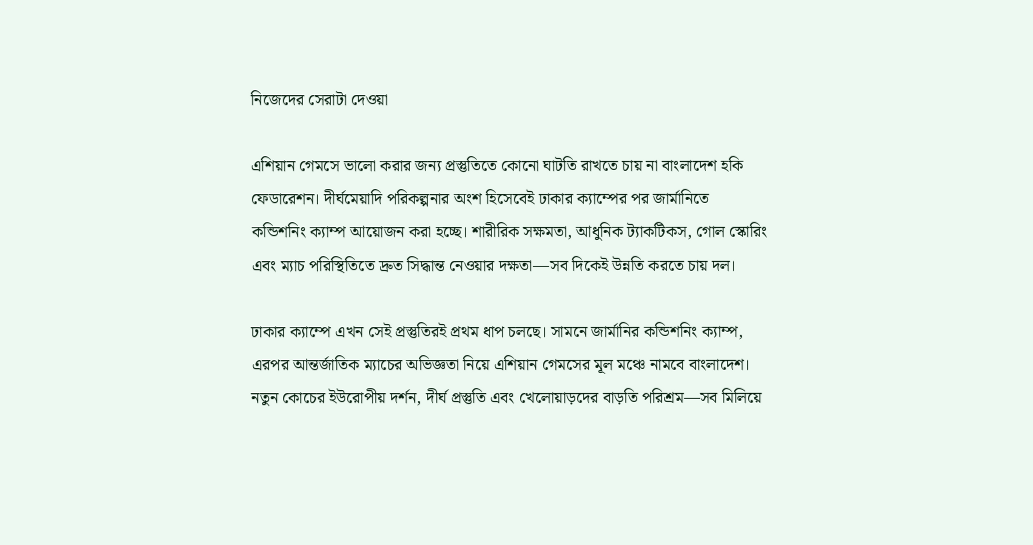নিজেদের সেরাটা দেওয়া

এশিয়ান গেমসে ভালো করার জন্য প্রস্তুতিতে কোনো ঘাটতি রাখতে চায় না বাংলাদেশ হকি ফেডারেশন। দীর্ঘমেয়াদি পরিকল্পনার অংশ হিসেবেই ঢাকার ক্যাম্পের পর জার্মানিতে কন্ডিশনিং ক্যাম্প আয়োজন করা হচ্ছে। শারীরিক সক্ষমতা, আধুনিক ট্যাকটিকস, গোল স্কোরিং এবং ম্যাচ পরিস্থিতিতে দ্রুত সিদ্ধান্ত নেওয়ার দক্ষতা—সব দিকেই উন্নতি করতে চায় দল।

ঢাকার ক্যাম্পে এখন সেই প্রস্তুতিরই প্রথম ধাপ চলছে। সামনে জার্মানির কন্ডিশনিং ক্যাম্প, এরপর আন্তর্জাতিক ম্যাচের অভিজ্ঞতা নিয়ে এশিয়ান গেমসের মূল মঞ্চে নামবে বাংলাদেশ। নতুন কোচের ইউরোপীয় দর্শন, দীর্ঘ প্রস্তুতি এবং খেলোয়াড়দের বাড়তি পরিশ্রম—সব মিলিয়ে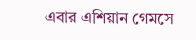এবার এশিয়ান গেমসে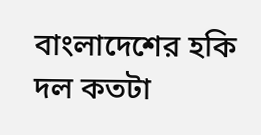বাংলাদেশের হকি দল কতটা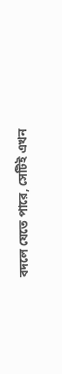বদলে যেতে পারে, সেটিই এখন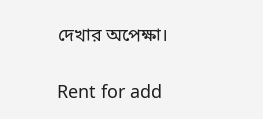দেখার অপেক্ষা।

Rent for add